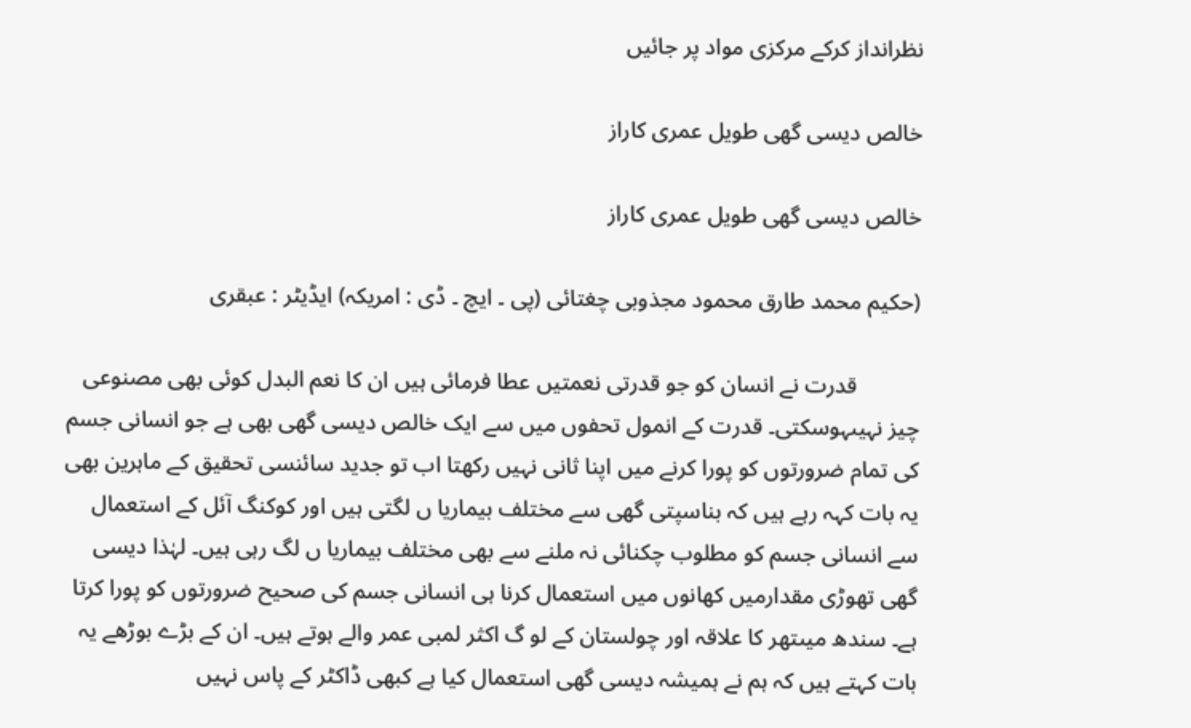نظرانداز کرکے مرکزی مواد پر جائیں

خالص دیسی گھی طویل عمری کاراز

خالص دیسی گھی طویل عمری کاراز

(حکیم محمد طارق محمود مجذوبی چغتائی (پی ۔ ایچ ۔ ڈی : امریکہ) ایڈیٹر : عبقری

           قدرت نے انسان کو جو قدرتی نعمتیں عطا فرمائی ہیں ان کا نعم البدل کوئی بھی مصنوعی چیز نہیںہوسکتی۔ قدرت کے انمول تحفوں میں سے ایک خالص دیسی گھی بھی ہے جو انسانی جسم کی تمام ضرورتوں کو پورا کرنے میں اپنا ثانی نہیں رکھتا اب تو جدید سائنسی تحقیق کے ماہرین بھی یہ بات کہہ رہے ہیں کہ بناسپتی گھی سے مختلف بیماریا ں لگتی ہیں اور کوکنگ آئل کے استعمال سے انسانی جسم کو مطلوب چکنائی نہ ملنے سے بھی مختلف بیماریا ں لگ رہی ہیں۔ لہٰذا دیسی گھی تھوڑی مقدارمیں کھانوں میں استعمال کرنا ہی انسانی جسم کی صحیح ضرورتوں کو پورا کرتا ہے۔ سندھ میںتھر کا علاقہ اور چولستان کے لو گ اکثر لمبی عمر والے ہوتے ہیں۔ ان کے بڑے بوڑھے یہ بات کہتے ہیں کہ ہم نے ہمیشہ دیسی گھی استعمال کیا ہے کبھی ڈاکٹر کے پاس نہیں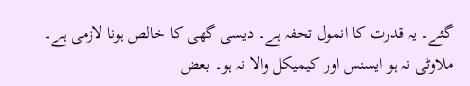گئے۔ یہ قدرت کا انمول تحفہ ہے۔ دیسی گھی کا خالص ہونا لازمی ہے۔ ملاوٹی نہ ہو ایسنس اور کیمیکل والا نہ ہو۔ بعض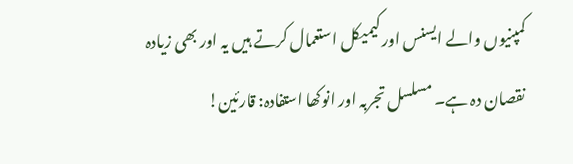کمپنیوں والے ایسنس اور کیمیکل استعمال کرتے ہیں یہ اور بھی زیادہ نقصان دہ ہے۔ مسلسل تجربہ اور انوکھا استفادہ: قارئین!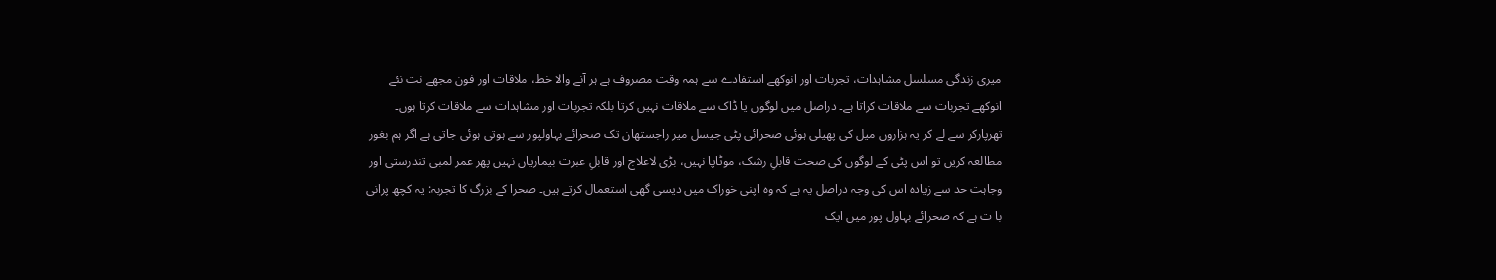میری زندگی مسلسل مشاہدات، تجربات اور انوکھے استفادے سے ہمہ وقت مصروف ہے ہر آنے والا خط، ملاقات اور فون مجھے نت نئے انوکھے تجربات سے ملاقات کراتا ہے۔ دراصل میں لوگوں یا ڈاک سے ملاقات نہیں کرتا بلکہ تجربات اور مشاہدات سے ملاقات کرتا ہوں۔ تھرپارکر سے لے کر یہ ہزاروں میل کی پھیلی ہوئی صحرائی پٹی جیسل میر راجستھان تک صحرائے بہاولپور سے ہوتی ہوئی جاتی ہے اگر ہم بغور مطالعہ کریں تو اس پٹی کے لوگوں کی صحت قابلِ رشک، موٹاپا نہیں، بڑی لاعلاج اور قابلِ عبرت بیماریاں نہیں پھر عمر لمبی تندرستی اور وجاہت حد سے زیادہ اس کی وجہ دراصل یہ ہے کہ وہ اپنی خوراک میں دیسی گھی استعمال کرتے ہیں۔ صحرا کے بزرگ کا تجربہ: یہ کچھ پرانی با ت ہے کہ صحرائے بہاول پور میں ایک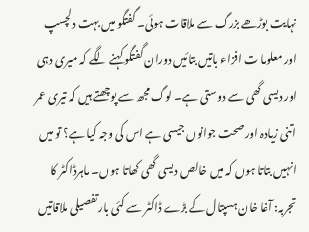نہایت بوڑھے بزرگ سے ملاقات ہوئی۔ گفتگو میں بہت دلچسپ اور معلوما ت افزاء باتیں بتائیں دوران گفتگو کہنے لگے کہ میری دہی اور دیسی گھی سے دوستی ہے۔ لوگ مجھ سے پوچھتے ہیں کہ تیری عمر اتنی زیادہ اور صحت جوانوں جیسی ہے اس کی وجہ کیا ہے؟ تو میں انہیں بتاتا ہوں کہ میں خالص دیسی گھی کھاتا ہوں۔ ماہرڈاکٹر کا تجربہ: آغا خان ہسپتال کے بڑے ڈاکٹر سے کئی بار تفصیلی ملاقاتیں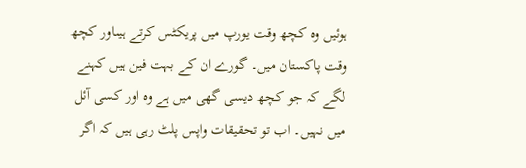ہوئیں وہ کچھ وقت یورپ میں پریکٹس کرتے ہیںاور کچھ وقت پاکستان میں۔ گورے ان کے بہت فین ہیں کہنے لگے کہ جو کچھ دیسی گھی میں ہے وہ اور کسی آئل میں نہیں۔ اب تو تحقیقات واپس پلٹ رہی ہیں کہ اگر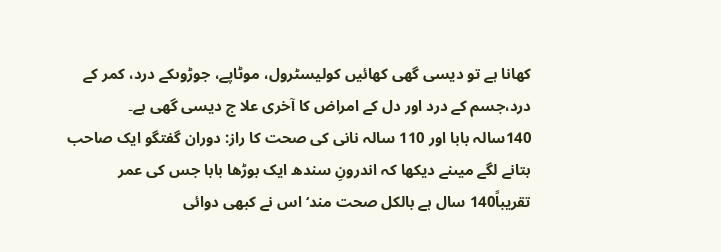کھانا ہے تو دیسی گھی کھائیں کولیسٹرول، موٹاپے، جوڑوںکے درد، کمر کے درد،جسم کے درد اور دل کے امراض کا آخری علا ج دیسی گھی ہے۔ 140سالہ بابا اور 110 سالہ نانی کی صحت کا راز: دوران گفتگو ایک صاحب بتانے لگے میںنے دیکھا کہ اندرونِ سندھ ایک بوڑھا بابا جس کی عمر تقریباً140 سال ہے بالکل صحت مند‘ اس نے کبھی دوائی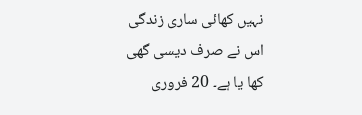نہیں کھائی ساری زندگی اس نے صرف دیسی گھی کھا یا ہے۔ 20 فروری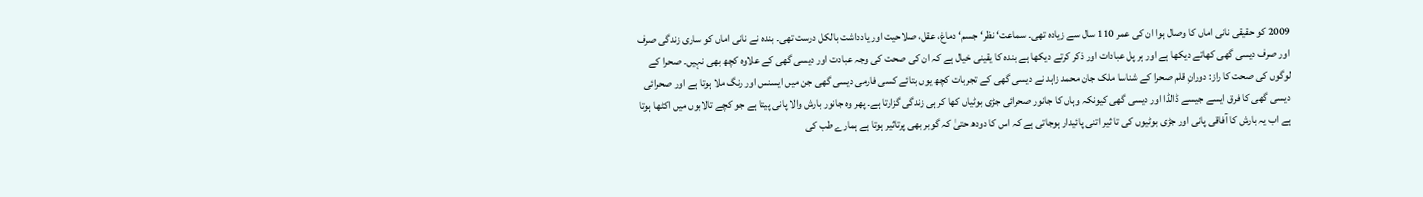2009 کو حقیقی نانی اماں کا وصال ہوا ان کی عمر 110 سال سے زیادہ تھی۔ سماعت‘ نظر‘ جسم‘ دماغ، عقل، صلاحیت اور یادداشت بالکل درست تھی۔ بندہ نے نانی اماں کو ساری زندگی صرف اور صرف دیسی گھی کھاتے دیکھا ہے اور ہر پل عبادات اور ذکر کرتے دیکھا ہے بندہ کا یقینی خیال ہے کہ ان کی صحت کی وجہ عبادت اور دیسی گھی کے علاوہ کچھ بھی نہیں۔ صحرا کے لوگوں کی صحت کا راز: دورانِ قلم صحرا کے شناسا ملک جان محمد زاہد نے دیسی گھی کے تجربات کچھ یوں بتائے کسی فارمی دیسی گھی جن میں ایسنس اور رنگ ملا ہوتا ہے اور صحرائی دیسی گھی کا فرق ایسے جیسے ڈالڈا اور دیسی گھی کیونکہ وہاں کا جانور صحرائی جڑی بوٹیاں کھا کر ہی زندگی گزارتا ہے۔ پھر وہ جانور بارش والا پانی پیتا ہے جو کچے تالابوں میں اکٹھا ہوتا ہے اب یہ بارش کا آفاقی پانی اور جڑی بوٹیوں کی تا ثیر اتنی پائیدار ہوجاتی ہے کہ اس کا دودھ حتیٰ کہ گوبر بھی پرتاثیر ہوتا ہے ہمارے طب کی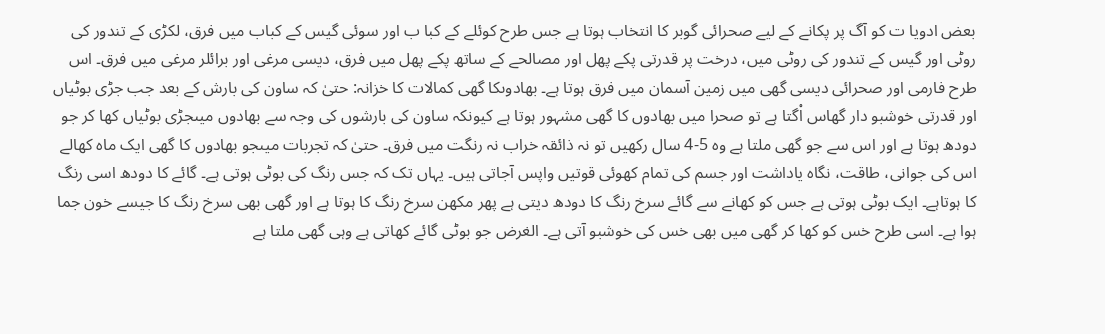بعض ادویا ت کو آگ پر پکانے کے لیے صحرائی گوبر کا انتخاب ہوتا ہے جس طرح کوئلے کے کبا ب اور سوئی گیس کے کباب میں فرق، لکڑی کے تندور کی روٹی اور گیس کے تندور کی روٹی میں، درخت پر قدرتی پکے پھل اور مصالحے کے ساتھ پکے پھل میں فرق، دیسی مرغی اور برائلر مرغی میں فرق۔ اس طرح فارمی اور صحرائی دیسی گھی میں زمین آسمان میں فرق ہوتا ہے۔ بھادوںکا گھی کمالات کا خزانہ: حتیٰ کہ ساون کی بارش کے بعد جب جڑی بوٹیاں اور قدرتی خوشبو دار گھاس اْگتا ہے تو صحرا میں بھادوں کا گھی مشہور ہوتا ہے کیونکہ ساون کی بارشوں کی وجہ سے بھادوں میںجڑی بوٹیاں کھا کر جو دودھ ہوتا ہے اور اس سے جو گھی ملتا ہے وہ 5-4 سال رکھیں تو نہ ذائقہ خراب نہ رنگت میں فرق۔ حتیٰ کہ تجربات میںجو بھادوں کا گھی ایک ماہ کھالے اس کی جوانی، طاقت، نگاہ یاداشت اور جسم کی تمام کھوئی قوتیں واپس آجاتی ہیں۔ یہاں تک کہ جس رنگ کی بوٹی ہوتی ہے۔ گائے کا دودھ اسی رنگ کا ہوتاہے۔ ایک بوٹی ہوتی ہے جس کو کھانے سے گائے سرخ رنگ کا دودھ دیتی ہے پھر مکھن سرخ رنگ کا ہوتا ہے اور گھی بھی سرخ رنگ کا جیسے خون جما ہوا ہے۔ اسی طرح خس کو کھا کر گھی میں بھی خس کی خوشبو آتی ہے۔ الغرض جو بوٹی گائے کھاتی ہے وہی گھی ملتا ہے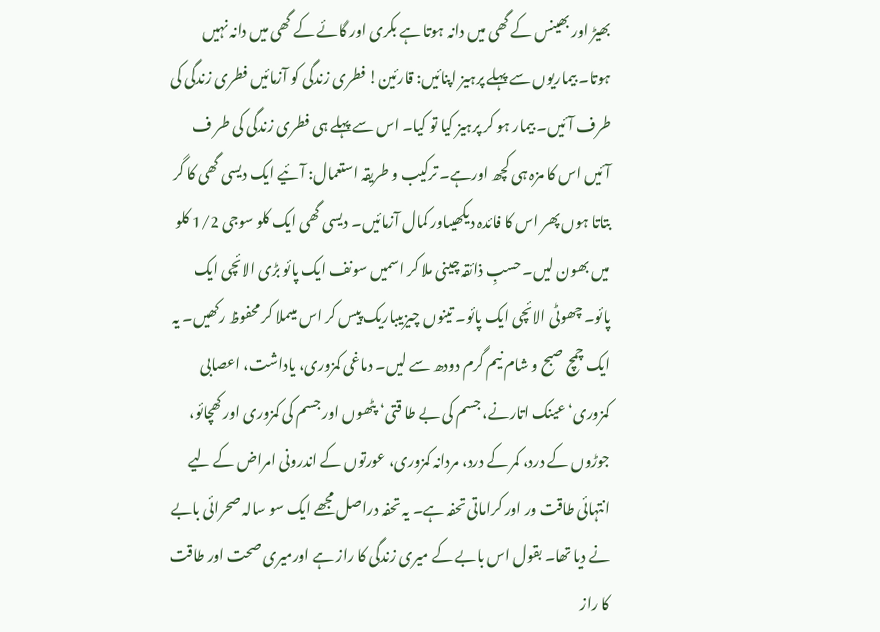بھیڑ اور بھینس کے گھی میں دانہ ہوتا ہے بکری اور گائے کے گھی میں دانہ نہیں ہوتا۔ بیماریوں سے پہلے پرہیز اپنائیں: قارئین! فطری زندگی کو آزمائیں فطری زندگی کی طرف آئیں۔ بیمار ہو کر پرہیز کیا تو کیا۔ اس سے پہلے ہی فطری زندگی کی طر ف آئیں اس کا مزہ ہی کچھ اورہے۔ ترکیب و طریقہ استعمال: آئیے ایک دیسی گھی کا گر بتاتا ہوں پھر اس کا فائدہ دیکھیںاور کمال آزمائیں۔ دیسی گھی ایک کلو سوجی 1/2 کلو میں بھون لیں۔ حسبِ ذائقہ چینی ملا کر اسمیں سونف ایک پائو بڑی الائچی ایک پائو۔ چھوٹی الائچی ایک پائو۔ تینوں چیزیںباریک پیس کر اس میںملا کر محفوظ رکھیں۔ یہ ایک چمچ صبح و شام نیم گرم دودھ سے لیں۔ دماغی کمزوری، یاداشت، اعصابی کمزوری‘ عینک اتارنے، جسم کی بے طا قتی‘ پٹھوں اور جسم کی کمزوری اور کھچائو، جوڑوں کے درد، کمر کے درد، مردانہ کمزوری، عورتوں کے اندرونی امراض کے لیے انتہائی طاقت ور اور کراماتی تحفہ ہے۔ یہ تحفہ دراصل مجھے ایک سو سالہ صحرائی بابے نے دیا تھا۔ بقول اس بابے کے میری زندگی کا راز ہے اورمیری صحت اور طاقت کا راز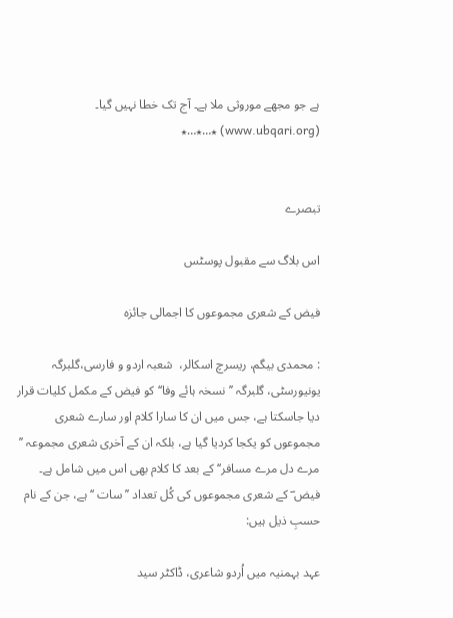ہے جو مجھے موروثی ملا ہے۔ آج تک خطا نہیں گیا۔ (www.ubqari.org) ٭…٭…٭


تبصرے

اس بلاگ سے مقبول پوسٹس

فیض کے شعری مجموعوں کا اجمالی جائزہ

: محمدی بیگم، ریسرچ اسکالر،  شعبہ اردو و فارسی،گلبرگہ یونیورسٹی، گلبرگہ ’’نسخہ ہائے وفا‘‘ کو فیض کے مکمل کلیات قرار دیا جاسکتا ہے، جس میں ان کا سارا کلام اور سارے شعری مجموعوں کو یکجا کردیا گیا ہے، بلکہ ان کے آخری شعری مجموعہ ’’ مرے دل مرے مسافر‘‘ کے بعد کا کلام بھی اس میں شامل ہے۔  فیض ؔ کے شعری مجموعوں کی کُل تعداد ’’سات ‘‘ ہے، جن کے نام حسبِ ذیل ہیں:

عہد بہمنیہ میں اُردو شاعری، ڈاکٹر سید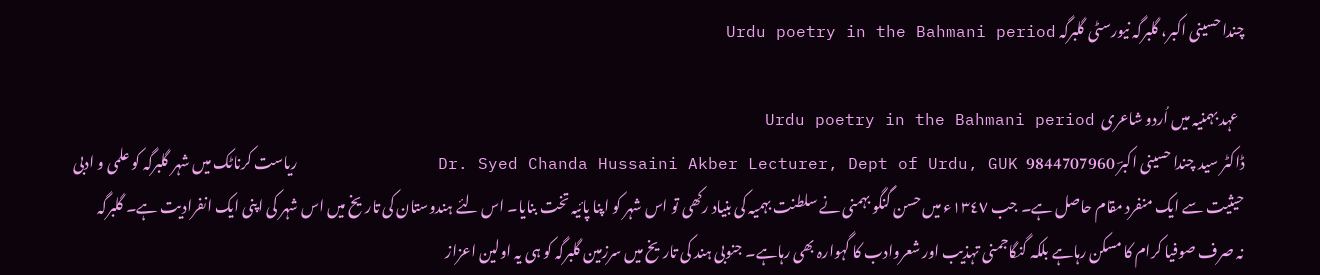چندا حسینی اکبر، گلبرگہ نیورسٹی گلبرگہ Urdu poetry in the Bahmani period

  عہد بہمنیہ میں اُردو شاعری  Urdu poetry in the Bahmani period                                                                                                 ڈاکٹر سید چندا حسینی اکبرؔ 9844707960   Dr. Syed Chanda Hussaini Akber Lecturer, Dept of Urdu, GUK              ریاست کرناٹک میں شہر گلبرگہ کو علمی و ادبی حیثیت سے ایک منفرد مقام حاصل ہے۔ جب ١٣٤٧ء میں حسن گنگو بہمنی نے سلطنت بہمیہ کی بنیاد رکھی تو اس شہر کو اپنا پائیہ تخت بنایا۔ اس لئے ہندوستان کی تاریخ میں اس شہر کی اپنی ایک انفرادیت ہے۔ گلبرگہ نہ صرف صوفیا کرام کا مسکن رہاہے بلکہ گنگاجمنی تہذیب اور شعروادب کا گہوارہ بھی رہاہے۔ جنوبی ہند کی تاریخ میں سرزمین گلبرگہ کو ہی یہ اولین اعزاز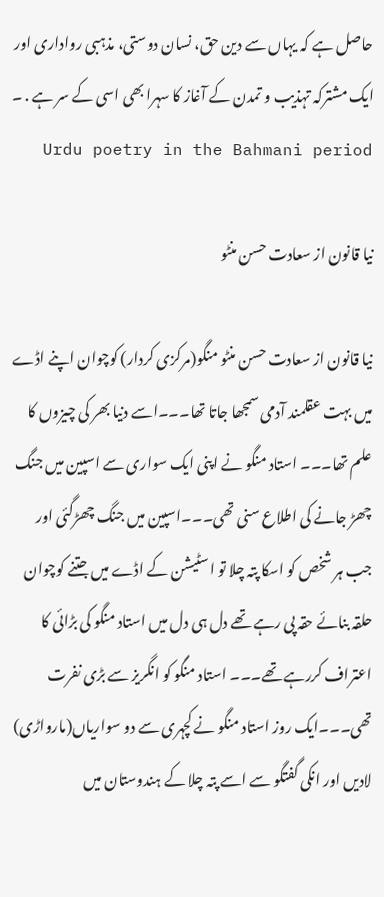حاصل ہے کہ یہاں سے دین حق، نسان دوستی، مذہبی رواداری اور ایک مشترکہ تہذیب و تمدن کے آغاز کا سہرا بھی اسی کے سر ہے . ۔   Urdu poetry in the Bahmani period

نیا قانون از سعادت حسن منٹو

نیا قانون از سعادت حسن منٹو منگو(مرکزی کردار) کوچوان اپنے اڈے میں بہت عقلمند آدمی سمجھا جاتا تھا۔۔۔اسے دنیا بھر کی چیزوں کا علم تھا۔۔۔ استاد منگو نے اپنی ایک سواری سے اسپین میں جنگ چھڑ جانے کی اطلاع سنی تھی۔۔۔اسپین میں جنگ چھڑگئی اور جب ہر شخص کو اسکا پتہ چلا تو اسٹیشن کے اڈے میں جتنے کوچوان حلقہ بنائے حقہ پی رہے تھے دل ہی دل میں استاد منگو کی بڑائی کا اعتراف کررہے تھے۔۔۔ استاد منگو کو انگریز سے بڑی نفرت تھی۔۔۔ایک روز استاد منگو نے کچہری سے دو سواریاں(مارواڑی) لادیں اور انکی گفتگو سے اسے پتہ چلا کے ہندوستان میں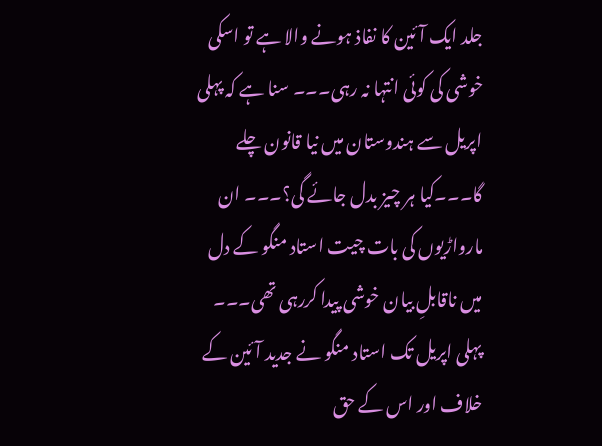جلد ایک آئین کا نفاذ ہونے والا ہے تو اسکی خوشی کی کوئی انتہا نہ رہی۔۔۔ سنا ہے کہ پہلی اپریل سے ہندوستان میں نیا قانون چلے گا۔۔۔کیا ہر چیز بدل جائے گی؟۔۔۔ ان مارواڑیوں کی بات چیت استاد منگو کے دل میں ناقابلِ بیان خوشی پیدا کررہی تھی۔۔۔ پہلی اپریل تک استاد منگو نے جدید آئین کے خلاف اور اس کے حق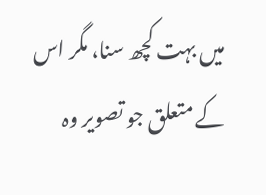میں بہت کچھ سنا، مگر اس کے متعلق جو تصویر وہ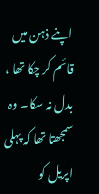اپنے ذہن میں قائم کر چکا تھا ، بدل نہ سکا۔ وہ سمجھتا تھا کہ پہلی اپریل کو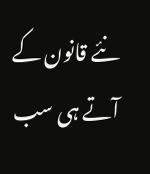نئے قانون کے آتے ہی سب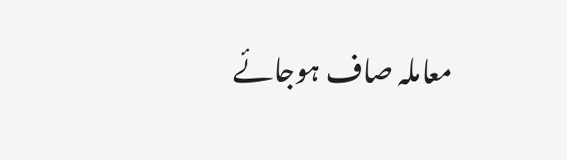معاملہ صاف ہوجائے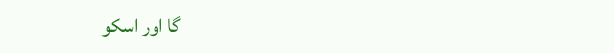گا اور اسکو